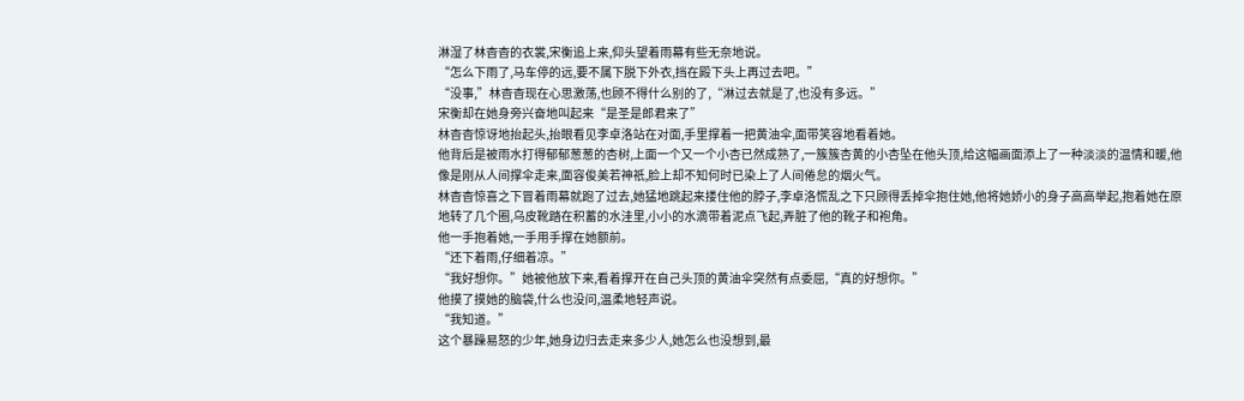淋湿了林杳杳的衣裳,宋衡追上来,仰头望着雨幕有些无奈地说。
“怎么下雨了,马车停的远,要不属下脱下外衣,挡在殿下头上再过去吧。”
“没事,”林杳杳现在心思激荡,也顾不得什么别的了,“淋过去就是了,也没有多远。”
宋衡却在她身旁兴奋地叫起来“是圣是郎君来了”
林杳杳惊讶地抬起头,抬眼看见李卓洛站在对面,手里撑着一把黄油伞,面带笑容地看着她。
他背后是被雨水打得郁郁葱葱的杏树,上面一个又一个小杏已然成熟了,一簇簇杏黄的小杏坠在他头顶,给这幅画面添上了一种淡淡的温情和暖,他像是刚从人间撑伞走来,面容俊美若神祇,脸上却不知何时已染上了人间倦怠的烟火气。
林杳杳惊喜之下冒着雨幕就跑了过去,她猛地跳起来搂住他的脖子,李卓洛慌乱之下只顾得丢掉伞抱住她,他将她娇小的身子高高举起,抱着她在原地转了几个圈,乌皮靴踏在积蓄的水洼里,小小的水滴带着泥点飞起,弄脏了他的靴子和袍角。
他一手抱着她,一手用手撑在她额前。
“还下着雨,仔细着凉。”
“我好想你。”她被他放下来,看着撑开在自己头顶的黄油伞突然有点委屈,“真的好想你。”
他摸了摸她的脑袋,什么也没问,温柔地轻声说。
“我知道。”
这个暴躁易怒的少年,她身边归去走来多少人,她怎么也没想到,最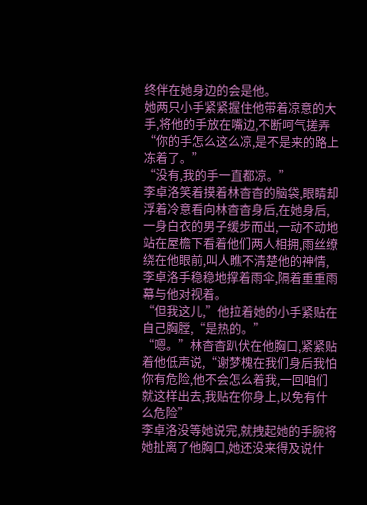终伴在她身边的会是他。
她两只小手紧紧握住他带着凉意的大手,将他的手放在嘴边,不断呵气搓弄“你的手怎么这么凉,是不是来的路上冻着了。”
“没有,我的手一直都凉。”
李卓洛笑着摸着林杳杳的脑袋,眼睛却浮着冷意看向林杳杳身后,在她身后,一身白衣的男子缓步而出,一动不动地站在屋檐下看着他们两人相拥,雨丝缭绕在他眼前,叫人瞧不清楚他的神情,李卓洛手稳稳地撑着雨伞,隔着重重雨幕与他对视着。
“但我这儿,”他拉着她的小手紧贴在自己胸膛,“是热的。”
“嗯。”林杳杳趴伏在他胸口,紧紧贴着他低声说,“谢梦槐在我们身后我怕你有危险,他不会怎么着我,一回咱们就这样出去,我贴在你身上,以免有什么危险”
李卓洛没等她说完,就拽起她的手腕将她扯离了他胸口,她还没来得及说什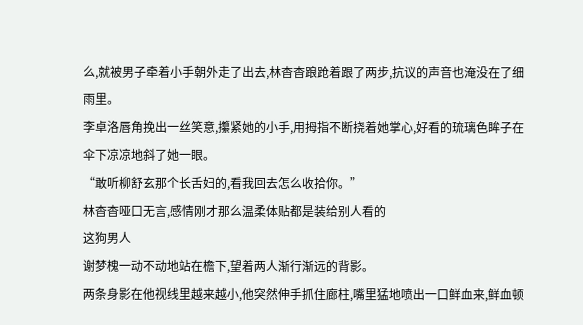么,就被男子牵着小手朝外走了出去,林杳杳踉跄着跟了两步,抗议的声音也淹没在了细雨里。
李卓洛唇角挽出一丝笑意,攥紧她的小手,用拇指不断挠着她掌心,好看的琉璃色眸子在伞下凉凉地斜了她一眼。
“敢听柳舒玄那个长舌妇的,看我回去怎么收拾你。”
林杳杳哑口无言,感情刚才那么温柔体贴都是装给别人看的
这狗男人
谢梦槐一动不动地站在檐下,望着两人渐行渐远的背影。
两条身影在他视线里越来越小,他突然伸手抓住廊柱,嘴里猛地喷出一口鲜血来,鲜血顿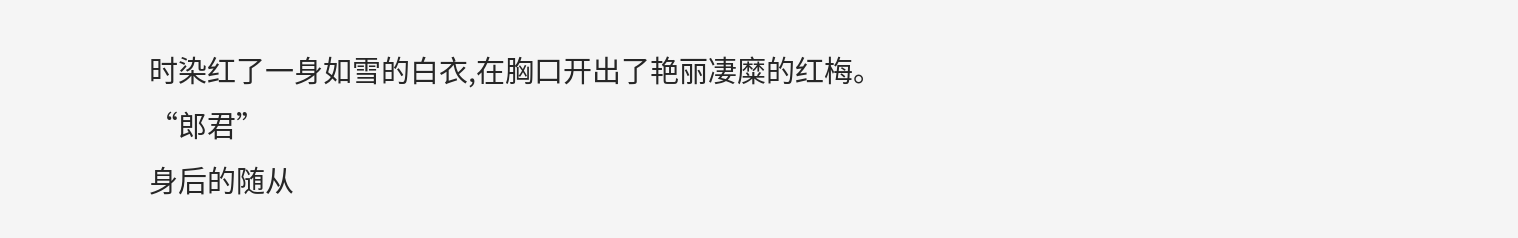时染红了一身如雪的白衣,在胸口开出了艳丽凄糜的红梅。
“郎君”
身后的随从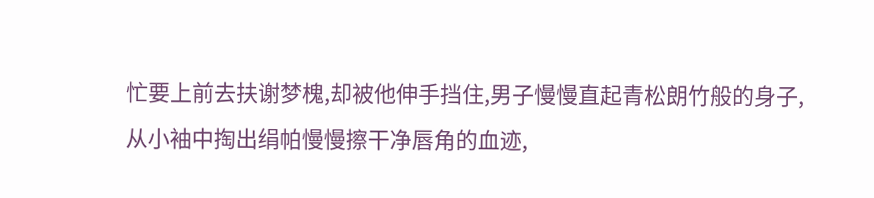忙要上前去扶谢梦槐,却被他伸手挡住,男子慢慢直起青松朗竹般的身子,从小袖中掏出绢帕慢慢擦干净唇角的血迹,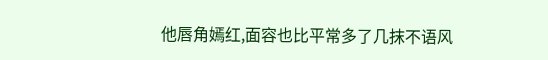他唇角嫣红,面容也比平常多了几抹不语风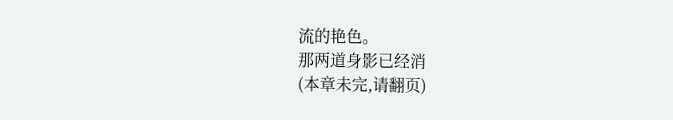流的艳色。
那两道身影已经消
(本章未完,请翻页)